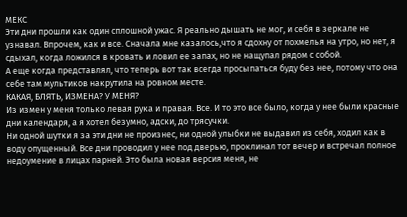МЕКС
Эти дни прошли как один сплошной ужас. Я реально дышать не мог, и себя в зеркале не узнавал. Впрочем, как и все. Сначала мне казалось,что я сдохну от похмелья на утро, но нет, я сдыхал, когда ложился в кровать и ловил ее запах, но не нащупал рядом с собой.
А еще когда представлял, что теперь вот так всегда просыпаться буду без нее, потому что она себе там мультиков накрутила на ровном месте.
КАКАЯ, БЛЯТЬ, ИЗМЕНА? У МЕНЯ?
Из измен у меня только левая рука и правая. Все. И то это все было, когда у нее были красные дни календаря, а я хотел безумно, адски, до трясучки.
Ни одной шутки я за эти дни не произнес, ни одной улыбки не выдавил из себя, ходил как в воду опущенный. Все дни проводил у нее под дверью, проклинал тот вечер и встречал полное недоумение в лицах парней. Это была новая версия меня, не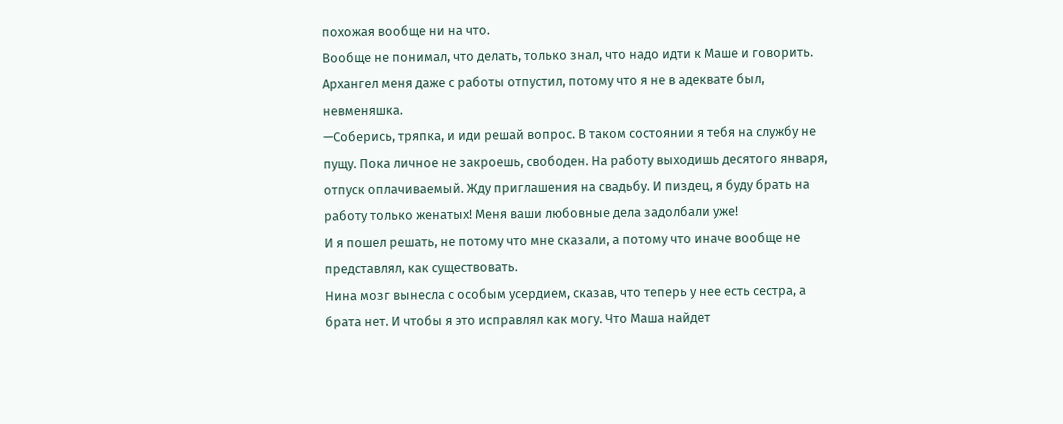похожая вообще ни на что.
Вообще не понимал, что делать, только знал, что надо идти к Маше и говорить. Архангел меня даже с работы отпустил, потому что я не в адеквате был, невменяшка.
—Соберись, тряпка, и иди решай вопрос. В таком состоянии я тебя на службу не пущу. Пока личное не закроешь, свободен. На работу выходишь десятого января, отпуск оплачиваемый. Жду приглашения на свадьбу. И пиздец, я буду брать на работу только женатых! Меня ваши любовные дела задолбали уже!
И я пошел решать, не потому что мне сказали, а потому что иначе вообще не представлял, как существовать.
Нина мозг вынесла с особым усердием, сказав, что теперь у нее есть сестра, а брата нет. И чтобы я это исправлял как могу. Что Маша найдет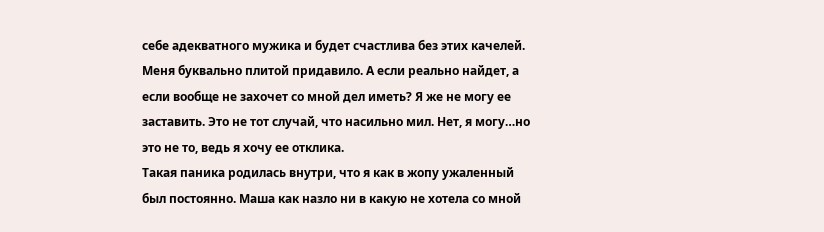себе адекватного мужика и будет счастлива без этих качелей.
Меня буквально плитой придавило. А если реально найдет, а если вообще не захочет со мной дел иметь? Я же не могу ее заставить. Это не тот случай, что насильно мил. Нет, я могу…но это не то, ведь я хочу ее отклика.
Такая паника родилась внутри, что я как в жопу ужаленный был постоянно. Маша как назло ни в какую не хотела со мной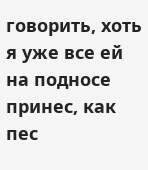говорить, хоть я уже все ей на подносе принес, как пес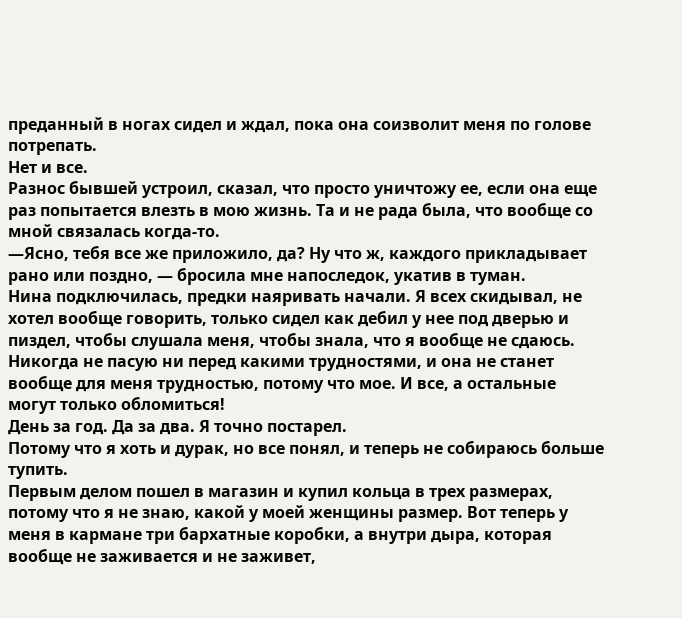преданный в ногах сидел и ждал, пока она соизволит меня по голове потрепать.
Нет и все.
Разнос бывшей устроил, сказал, что просто уничтожу ее, если она еще раз попытается влезть в мою жизнь. Та и не рада была, что вообще со мной связалась когда-то.
—Ясно, тебя все же приложило, да? Ну что ж, каждого прикладывает рано или поздно, — бросила мне напоследок, укатив в туман.
Нина подключилась, предки наяривать начали. Я всех скидывал, не хотел вообще говорить, только сидел как дебил у нее под дверью и пиздел, чтобы слушала меня, чтобы знала, что я вообще не сдаюсь.
Никогда не пасую ни перед какими трудностями, и она не станет вообще для меня трудностью, потому что мое. И все, а остальные могут только обломиться!
День за год. Да за два. Я точно постарел.
Потому что я хоть и дурак, но все понял, и теперь не собираюсь больше тупить.
Первым делом пошел в магазин и купил кольца в трех размерах, потому что я не знаю, какой у моей женщины размер. Вот теперь у меня в кармане три бархатные коробки, а внутри дыра, которая вообще не заживается и не заживет,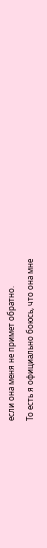если она меня не примет обратно.
То есть я официально боюсь, что она мне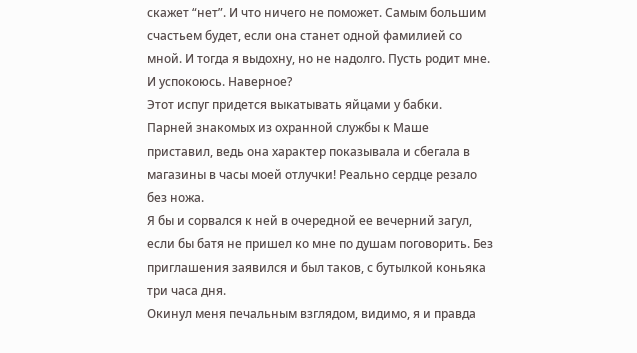скажет “нет”. И что ничего не поможет. Самым большим счастьем будет, если она станет одной фамилией со мной. И тогда я выдохну, но не надолго. Пусть родит мне. И успокоюсь. Наверное?
Этот испуг придется выкатывать яйцами у бабки.
Парней знакомых из охранной службы к Маше приставил, ведь она характер показывала и сбегала в магазины в часы моей отлучки! Реально сердце резало без ножа.
Я бы и сорвался к ней в очередной ее вечерний загул, если бы батя не пришел ко мне по душам поговорить. Без приглашения заявился и был таков, с бутылкой коньяка три часа дня.
Окинул меня печальным взглядом, видимо, я и правда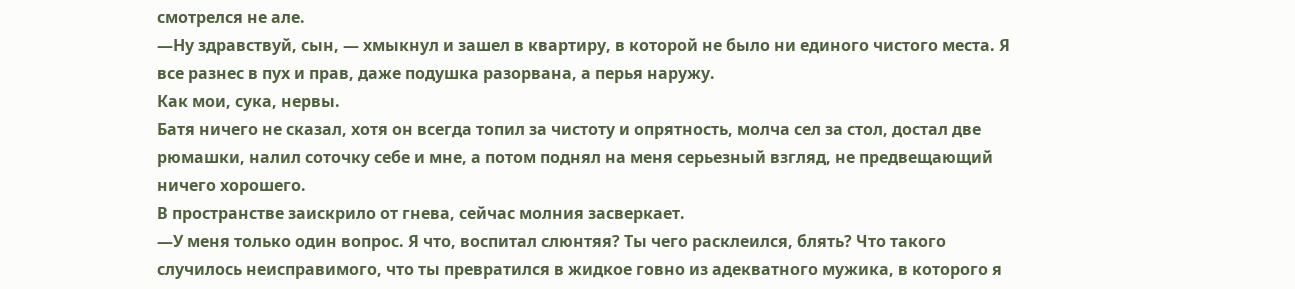смотрелся не але.
—Ну здравствуй, сын, — хмыкнул и зашел в квартиру, в которой не было ни единого чистого места. Я все разнес в пух и прав, даже подушка разорвана, а перья наружу.
Как мои, сука, нервы.
Батя ничего не сказал, хотя он всегда топил за чистоту и опрятность, молча сел за стол, достал две рюмашки, налил соточку себе и мне, а потом поднял на меня серьезный взгляд, не предвещающий ничего хорошего.
В пространстве заискрило от гнева, сейчас молния засверкает.
—У меня только один вопрос. Я что, воспитал слюнтяя? Ты чего расклеился, блять? Что такого случилось неисправимого, что ты превратился в жидкое говно из адекватного мужика, в которого я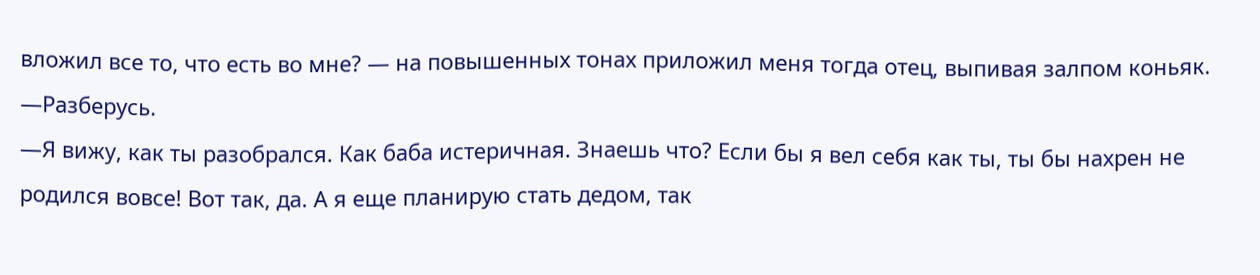вложил все то, что есть во мне? — на повышенных тонах приложил меня тогда отец, выпивая залпом коньяк.
—Разберусь.
—Я вижу, как ты разобрался. Как баба истеричная. Знаешь что? Если бы я вел себя как ты, ты бы нахрен не родился вовсе! Вот так, да. А я еще планирую стать дедом, так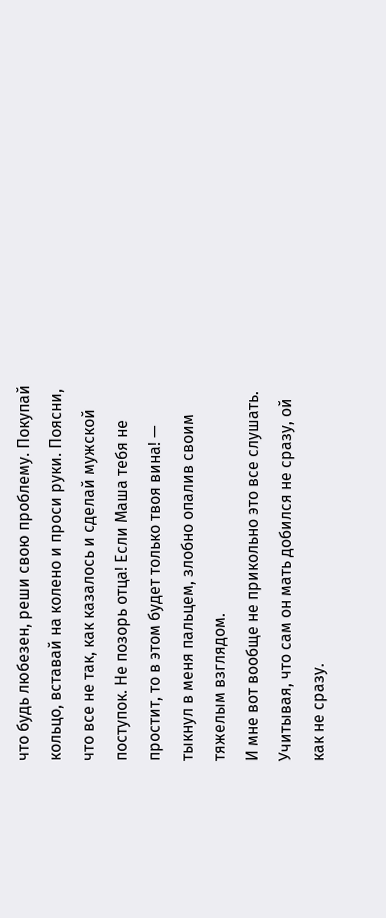что будь любезен, реши свою проблему. Покупай кольцо, вставай на колено и проси руки. Поясни, что все не так, как казалось и сделай мужской поступок. Не позорь отца! Если Маша тебя не простит, то в этом будет только твоя вина! — тыкнул в меня пальцем, злобно опалив своим тяжелым взглядом.
И мне вот вообще не прикольно это все слушать. Учитывая, что сам он мать добился не сразу, ой как не сразу.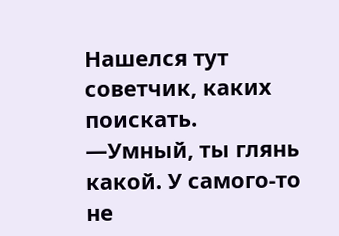Нашелся тут советчик, каких поискать.
—Умный, ты глянь какой. У самого-то не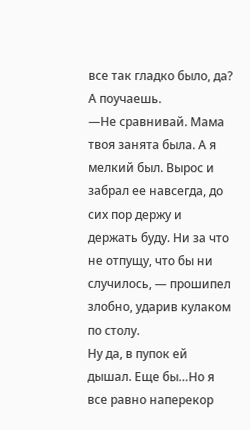все так гладко было, да? А поучаешь.
—Не сравнивай. Мама твоя занята была. А я мелкий был. Вырос и забрал ее навсегда, до сих пор держу и держать буду. Ни за что не отпущу, что бы ни случилось, — прошипел злобно, ударив кулаком по столу.
Ну да, в пупок ей дышал. Еще бы…Но я все равно наперекор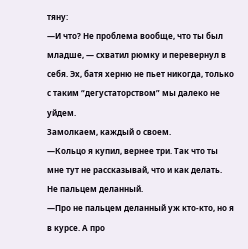тяну:
—И что? Не проблема вообще, что ты был младше, — схватил рюмку и перевернул в себя. Эх, батя херню не пьет никогда, только с таким “дегустаторством” мы далеко не уйдем.
Замолкаем, каждый о своем.
—Кольцо я купил, вернее три. Так что ты мне тут не рассказывай, что и как делать. Не пальцем деланный.
—Про не пальцем деланный уж кто-кто, но я в курсе. А про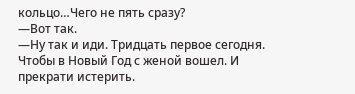кольцо…Чего не пять сразу?
—Вот так.
—Ну так и иди. Тридцать первое сегодня. Чтобы в Новый Год с женой вошел. И прекрати истерить.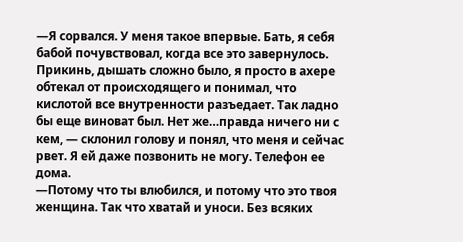—Я сорвался. У меня такое впервые. Бать, я себя бабой почувствовал, когда все это завернулось. Прикинь, дышать сложно было, я просто в ахере обтекал от происходящего и понимал, что кислотой все внутренности разъедает. Так ладно бы еще виноват был. Нет же…правда ничего ни с кем, — склонил голову и понял, что меня и сейчас рвет. Я ей даже позвонить не могу. Телефон ее дома.
—Потому что ты влюбился, и потому что это твоя женщина. Так что хватай и уноси. Без всяких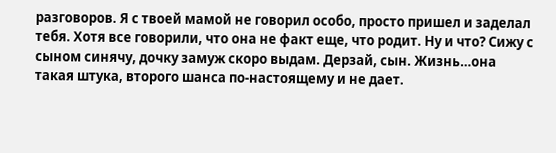разговоров. Я с твоей мамой не говорил особо, просто пришел и заделал тебя. Хотя все говорили, что она не факт еще, что родит. Ну и что? Сижу с сыном синячу, дочку замуж скоро выдам. Дерзай, сын. Жизнь…она такая штука, второго шанса по-настоящему и не дает.